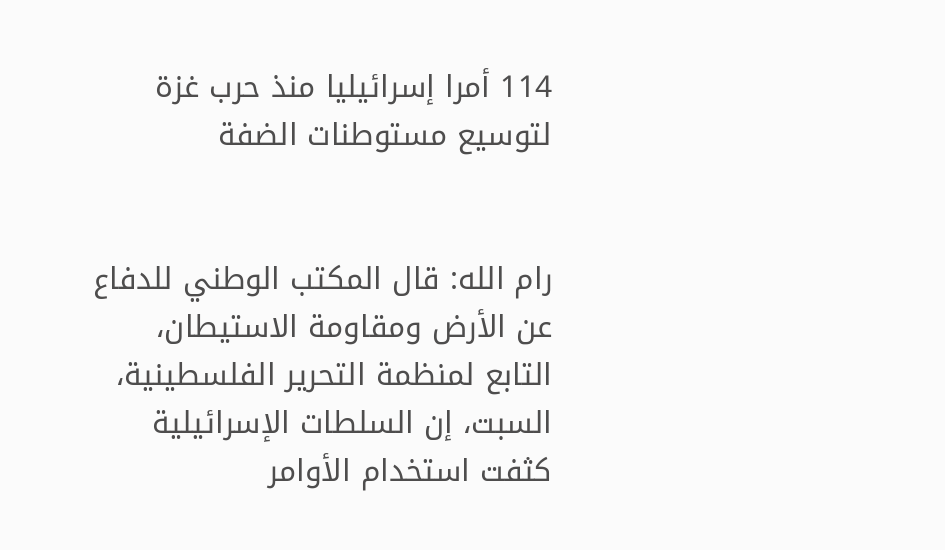114 أمرا إسرائيليا منذ حرب غزة لتوسيع مستوطنات الضفة


رام الله: قال المكتب الوطني للدفاع عن الأرض ومقاومة الاستيطان، التابع لمنظمة التحرير الفلسطينية، السبت، إن السلطات الإسرائيلية كثفت استخدام الأوامر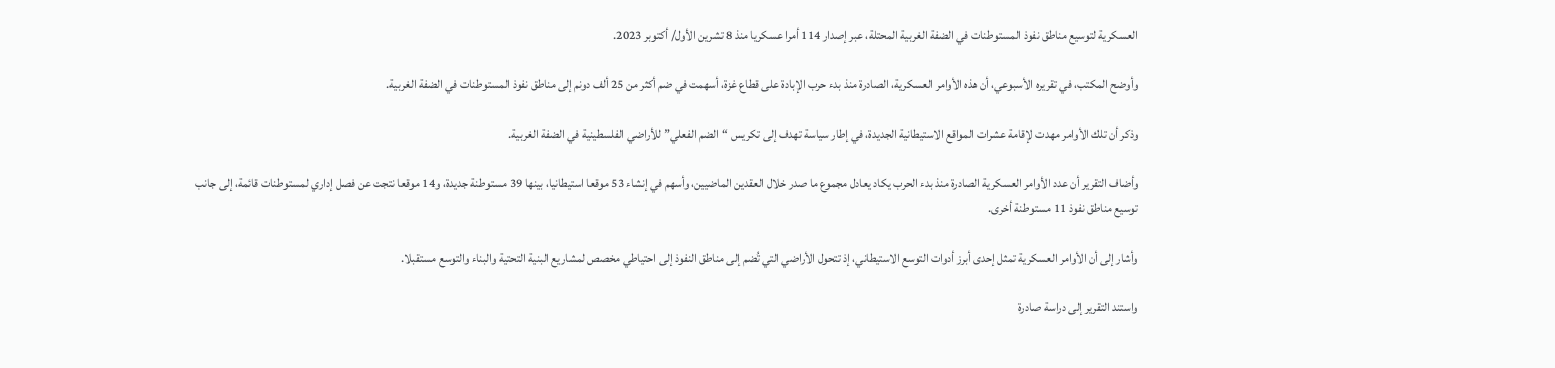العسكرية لتوسيع مناطق نفوذ المستوطنات في الضفة الغربية المحتلة، عبر إصدار 114 أمرا عسكريا منذ 8 تشرين الأول/ أكتوبر 2023.

وأوضح المكتب، في تقريره الأسبوعي، أن هذه الأوامر العسكرية، الصادرة منذ بدء حرب الإبادة على قطاع غزة، أسهمت في ضم أكثر من 25 ألف دونم إلى مناطق نفوذ المستوطنات في الضفة الغربية.

وذكر أن تلك الأوامر مهدت لإقامة عشرات المواقع الاستيطانية الجديدة، في إطار سياسة تهدف إلى تكريس “الضم الفعلي” للأراضي الفلسطينية في الضفة الغربية.

وأضاف التقرير أن عدد الأوامر العسكرية الصادرة منذ بدء الحرب يكاد يعادل مجموع ما صدر خلال العقدين الماضيين، وأسهم في إنشاء 53 موقعا استيطانيا، بينها 39 مستوطنة جديدة، و14 موقعا نتجت عن فصل إداري لمستوطنات قائمة، إلى جانب توسيع مناطق نفوذ 11 مستوطنة أخرى.

وأشار إلى أن الأوامر العسكرية تمثل إحدى أبرز أدوات التوسع الاستيطاني، إذ تتحول الأراضي التي تُضم إلى مناطق النفوذ إلى احتياطي مخصص لمشاريع البنية التحتية والبناء والتوسع مستقبلا.

واستند التقرير إلى دراسة صادرة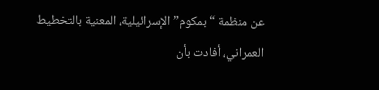عن منظمة “بمكوم” الإسرائيلية، المعنية بالتخطيط العمراني، أفادت بأن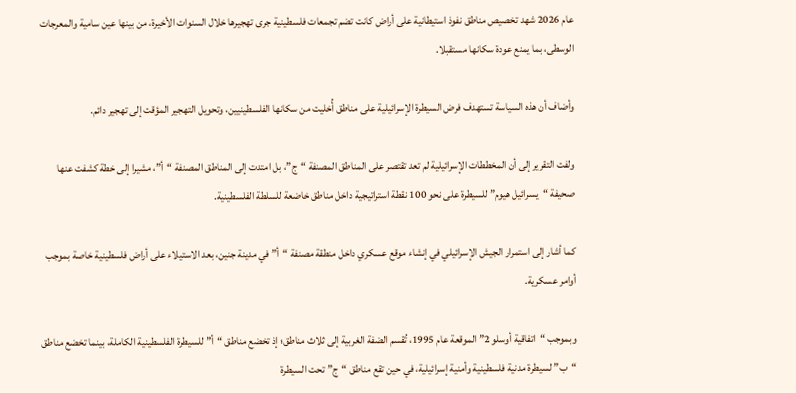عام 2026 شهد تخصيص مناطق نفوذ استيطانية على أراض كانت تضم تجمعات فلسطينية جرى تهجيرها خلال السنوات الأخيرة، من بينها عين سامية والمعرجات الوسطى، بما يمنع عودة سكانها مستقبلا.

وأضاف أن هذه السياسة تستهدف فرض السيطرة الإسرائيلية على مناطق أُخليت من سكانها الفلسطينيين، وتحويل التهجير المؤقت إلى تهجير دائم.

ولفت التقرير إلى أن المخططات الإسرائيلية لم تعد تقتصر على المناطق المصنفة “ج”، بل امتدت إلى المناطق المصنفة “أ”، مشيرا إلى خطة كشفت عنها صحيفة “يسرائيل هيوم” للسيطرة على نحو 100 نقطة استراتيجية داخل مناطق خاضعة للسلطة الفلسطينية.

كما أشار إلى استمرار الجيش الإسرائيلي في إنشاء موقع عسكري داخل منطقة مصنفة “أ” في مدينة جنين، بعد الاستيلاء على أراض فلسطينية خاصة بموجب أوامر عسكرية.

وبموجب “اتفاقية أوسلو 2” الموقعة عام 1995، تُقسم الضفة الغربية إلى ثلاث مناطق؛ إذ تخضع مناطق “أ” للسيطرة الفلسطينية الكاملة، بينما تخضع مناطق “ب” لسيطرة مدنية فلسطينية وأمنية إسرائيلية، في حين تقع مناطق “ج” تحت السيطرة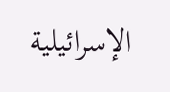الإسرائيلية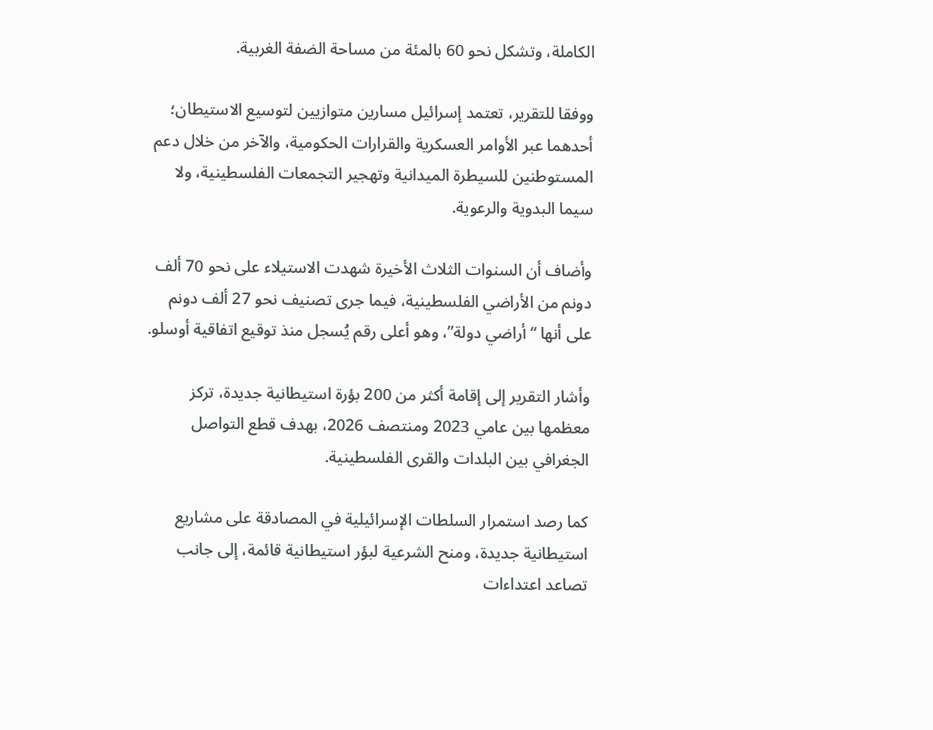الكاملة، وتشكل نحو 60 بالمئة من مساحة الضفة الغربية.

ووفقا للتقرير، تعتمد إسرائيل مسارين متوازيين لتوسيع الاستيطان؛ أحدهما عبر الأوامر العسكرية والقرارات الحكومية، والآخر من خلال دعم المستوطنين للسيطرة الميدانية وتهجير التجمعات الفلسطينية، ولا سيما البدوية والرعوية.

وأضاف أن السنوات الثلاث الأخيرة شهدت الاستيلاء على نحو 70 ألف دونم من الأراضي الفلسطينية، فيما جرى تصنيف نحو 27 ألف دونم على أنها “أراضي دولة”، وهو أعلى رقم يُسجل منذ توقيع اتفاقية أوسلو.

وأشار التقرير إلى إقامة أكثر من 200 بؤرة استيطانية جديدة، تركز معظمها بين عامي 2023 ومنتصف 2026، بهدف قطع التواصل الجغرافي بين البلدات والقرى الفلسطينية.

كما رصد استمرار السلطات الإسرائيلية في المصادقة على مشاريع استيطانية جديدة، ومنح الشرعية لبؤر استيطانية قائمة، إلى جانب تصاعد اعتداءات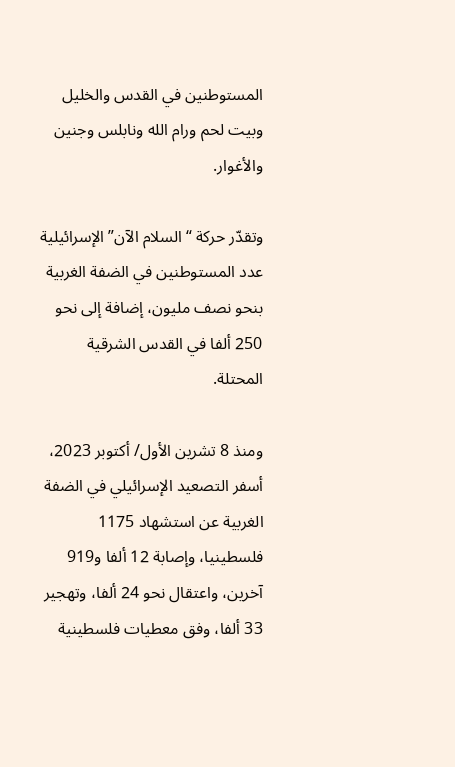المستوطنين في القدس والخليل وبيت لحم ورام الله ونابلس وجنين والأغوار.

وتقدّر حركة “السلام الآن” الإسرائيلية عدد المستوطنين في الضفة الغربية بنحو نصف مليون، إضافة إلى نحو 250 ألفا في القدس الشرقية المحتلة.

ومنذ 8 تشرين الأول/ أكتوبر 2023، أسفر التصعيد الإسرائيلي في الضفة الغربية عن استشهاد 1175 فلسطينيا، وإصابة 12 ألفا و919 آخرين، واعتقال نحو 24 ألفا، وتهجير 33 ألفا، وفق معطيات فلسطينية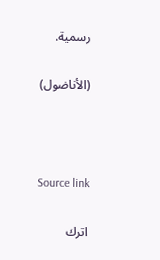رسمية.

(الأناضول)



Source link

اترك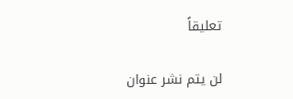تعليقاً

لن يتم نشر عنوان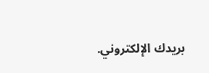بريدك الإلكتروني.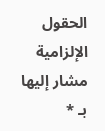الحقول الإلزامية مشار إليها بـ *